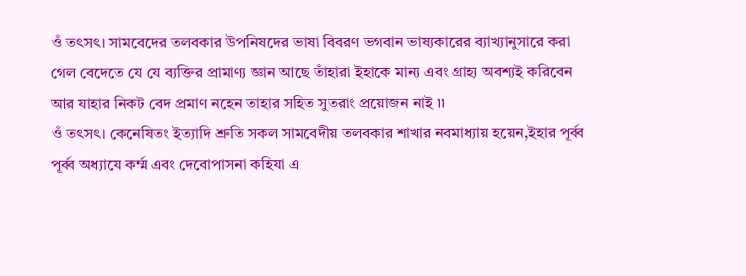ওঁ তৎসৎ। সামবেদের তলবকার উপনিষদের ভাষা বিবরণ ভগবান ভাষ্যকারের ব্যাখ্যানুসারে করা গেল বেদেতে যে যে ব্যক্তির প্রামাণ্য জ্ঞান আছে তাঁহারা ইহাকে মান্য এবং গ্রাহ্য অবশ্যই করিবেন আর যাহার নিকট বেদ প্রমাণ নহেন তাহার সহিত সুতরাং প্রয়োজন নাই ৷৷
ওঁ তৎসৎ। কেনেষিতং ইত্যাদি শ্ৰুতি সকল সামবেদীয় তলবকার শাখার নবমাধ্যায় হয়েন,ইহার পূর্ব্ব পূর্ব্ব অধ্যাযে কৰ্ম্ম এবং দেবোপাসনা কহিযা এ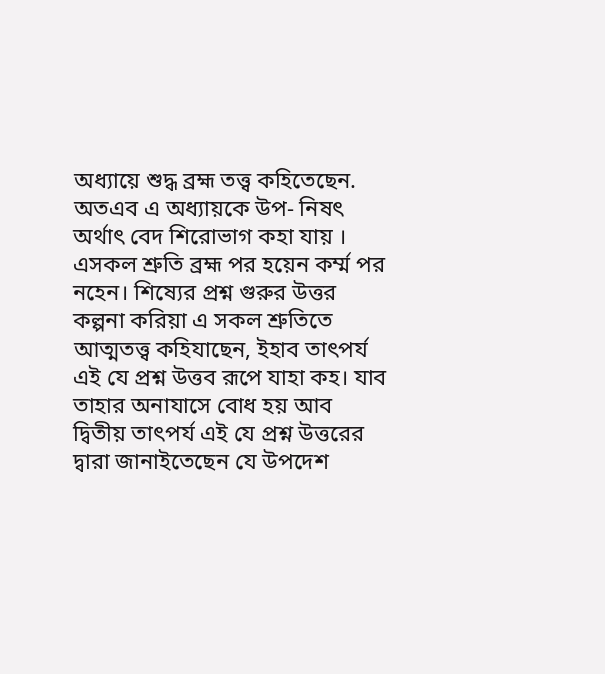অধ্যায়ে শুদ্ধ ব্রহ্ম তত্ত্ব কহিতেছেন. অতএব এ অধ্যায়কে উপ- নিষৎ অর্থাৎ বেদ শিরোভাগ কহা যায় । এসকল শ্রুতি ব্রহ্ম পর হয়েন কর্ম্ম পর নহেন। শিষ্যের প্রশ্ন গুরুর উত্তর কল্পনা করিয়া এ সকল শ্রুতিতে আত্মতত্ত্ব কহিযাছেন, ইহাব তাৎপর্য এই যে প্রশ্ন উত্তব রূপে যাহা কহ। যাব তাহার অনাযাসে বোধ হয় আব দ্বিতীয় তাৎপর্য এই যে প্রশ্ন উত্তরের দ্বারা জানাইতেছেন যে উপদেশ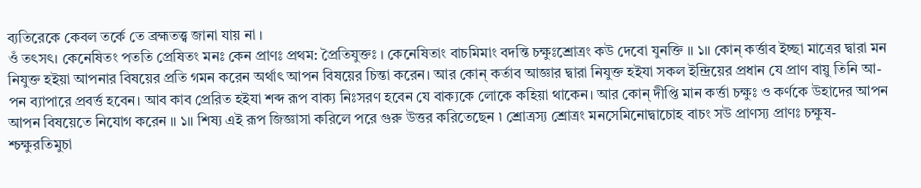ব্যতিরেকে কেবল তর্কে তে ব্রহ্মতত্ত্ব জানা যায় না ।
ওঁ তৎসৎ। কেনেষিতং পততি প্রেষিতং মনঃ কেন প্রাণঃ প্রথম: প্রৈতিযুক্তঃ । কেনেষিতাং বাচমিমাং বদন্তি চক্ষুঃশ্রোত্রং কউ দেবো যুনক্তি ॥ ১॥ কোন্ কর্ত্তাব ইচ্ছা মাত্রের দ্বারা মন নিযুক্ত হইয়া আপনার বিষয়ের প্রতি গমন করেন অর্থাৎ আপন বিষয়ের চিন্তা করেন। আর কোন্ কর্তাব আজ্ঞার দ্বারা নিযুক্ত হইযা সকল ইন্দ্রিয়ের প্রধান যে প্রাণ বায়ু তিনি আ- পন ব্যাপারে প্রবর্ত্ত হবেন। আব কাব প্রেরিত হইযা শব্দ রূপ বাক্য নিঃসরণ হবেন যে বাক্যকে লোকে কহিয়া থাকেন। আর কোন্ দীপ্তি মান কর্ত্তা চক্ষুঃ ও কর্ণকে উহাদের আপন আপন বিষয়েতে নিযোগ করেন ॥ ১॥ শিষ্য এই রূপ জিজ্ঞাসা করিলে পরে গুরু উত্তর করিতেছেন ৷ শ্রোত্রস্য শ্রোত্রং মনসেমিনোদ্বাচোহ বাচং সউ প্রাণস্য প্রাণঃ চক্ষুষ- শ্চক্ষুরতিমুচা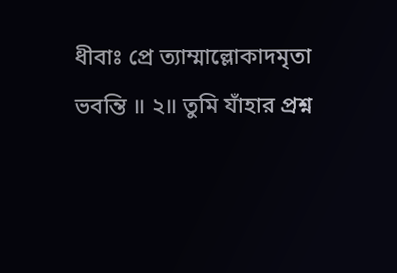ধীবাঃ প্রে ত্যাম্মাল্লোকাদমৃতা ভবন্তি ॥ ২॥ তুমি যাঁহার প্রশ্ন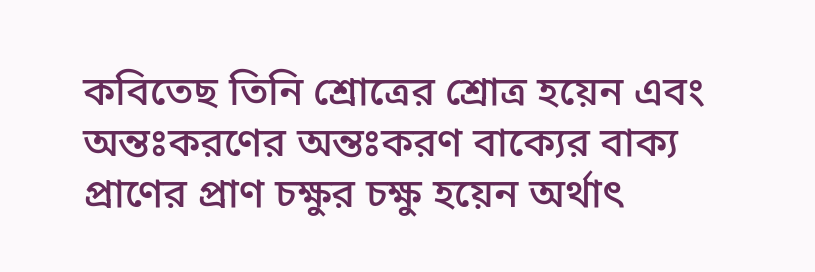কবিতেছ তিনি শ্রোত্রের শ্রোত্র হয়েন এবং অন্তঃকরণের অন্তঃকরণ বাক্যের বাক্য প্রাণের প্রাণ চক্ষুর চক্ষু হয়েন অর্থাৎ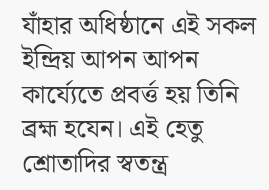যাঁহার অধিষ্ঠানে এই সকল ইন্দ্রিয় আপন আপন কার্য্যেতে প্রবর্ত্ত হয় তিনি ব্রহ্ম হযেন। এই হেতু শ্রোতাদির স্বতন্ত্র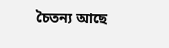চৈতন্য আছে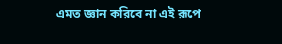এমত জ্ঞান করিবে না এই রূপে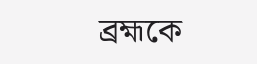ব্রহ্মকে